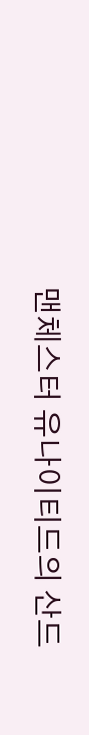맨체스터 유나이티드의 산드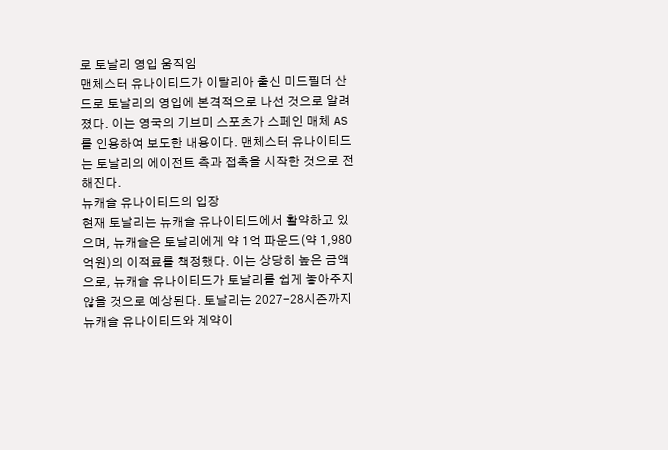로 토날리 영입 움직임
맨체스터 유나이티드가 이탈리아 출신 미드필더 산드로 토날리의 영입에 본격적으로 나선 것으로 알려졌다. 이는 영국의 기브미 스포츠가 스페인 매체 AS를 인용하여 보도한 내용이다. 맨체스터 유나이티드는 토날리의 에이전트 측과 접촉을 시작한 것으로 전해진다.
뉴캐슬 유나이티드의 입장
현재 토날리는 뉴캐슬 유나이티드에서 활약하고 있으며, 뉴캐슬은 토날리에게 약 1억 파운드(약 1,980억원)의 이적료를 책정했다. 이는 상당히 높은 금액으로, 뉴캐슬 유나이티드가 토날리를 쉽게 놓아주지 않을 것으로 예상된다. 토날리는 2027-28시즌까지 뉴캐슬 유나이티드와 계약이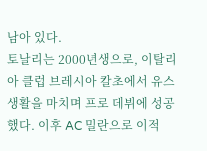남아 있다.
토날리는 2000년생으로, 이탈리아 클럽 브레시아 칼초에서 유스 생활을 마치며 프로 데뷔에 성공했다. 이후 AC 밀란으로 이적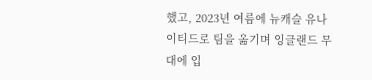했고, 2023년 여름에 뉴캐슬 유나이티드로 팀을 옮기며 잉글랜드 무대에 입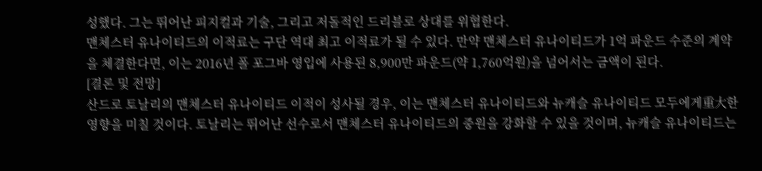성했다. 그는 뛰어난 피지컬과 기술, 그리고 저돌적인 드리블로 상대를 위협한다.
맨체스터 유나이티드의 이적료는 구단 역대 최고 이적료가 될 수 있다. 만약 맨체스터 유나이티드가 1억 파운드 수준의 계약을 체결한다면, 이는 2016년 폴 포그바 영입에 사용된 8,900만 파운드(약 1,760억원)을 넘어서는 금액이 된다.
[결론 및 전망]
산드로 토날리의 맨체스터 유나이티드 이적이 성사될 경우, 이는 맨체스터 유나이티드와 뉴캐슬 유나이티드 모두에게重大한 영향을 미칠 것이다. 토날리는 뛰어난 선수로서 맨체스터 유나이티드의 중원을 강화할 수 있을 것이며, 뉴캐슬 유나이티드는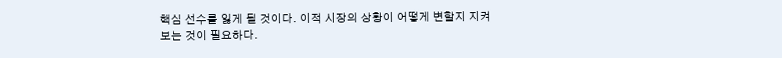핵심 선수를 잃게 될 것이다. 이적 시장의 상황이 어떻게 변할지 지켜보는 것이 필요하다.